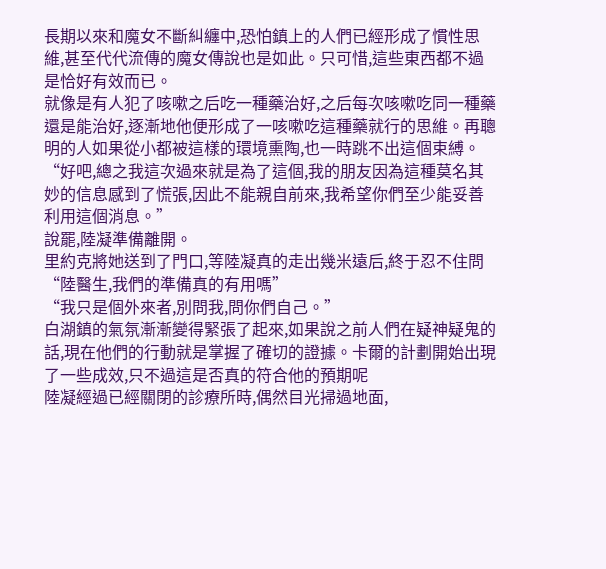長期以來和魔女不斷糾纏中,恐怕鎮上的人們已經形成了慣性思維,甚至代代流傳的魔女傳說也是如此。只可惜,這些東西都不過是恰好有效而已。
就像是有人犯了咳嗽之后吃一種藥治好,之后每次咳嗽吃同一種藥還是能治好,逐漸地他便形成了一咳嗽吃這種藥就行的思維。再聰明的人如果從小都被這樣的環境熏陶,也一時跳不出這個束縛。
“好吧,總之我這次過來就是為了這個,我的朋友因為這種莫名其妙的信息感到了慌張,因此不能親自前來,我希望你們至少能妥善利用這個消息。”
說罷,陸凝準備離開。
里約克將她送到了門口,等陸凝真的走出幾米遠后,終于忍不住問“陸醫生,我們的準備真的有用嗎”
“我只是個外來者,別問我,問你們自己。”
白湖鎮的氣氛漸漸變得緊張了起來,如果說之前人們在疑神疑鬼的話,現在他們的行動就是掌握了確切的證據。卡爾的計劃開始出現了一些成效,只不過這是否真的符合他的預期呢
陸凝經過已經關閉的診療所時,偶然目光掃過地面,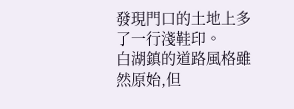發現門口的土地上多了一行淺鞋印。
白湖鎮的道路風格雖然原始,但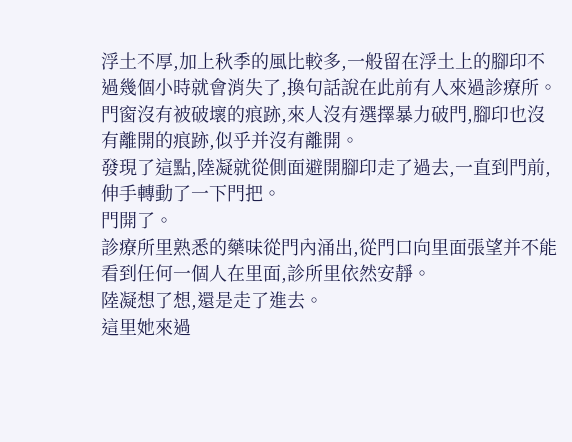浮土不厚,加上秋季的風比較多,一般留在浮土上的腳印不過幾個小時就會消失了,換句話說在此前有人來過診療所。
門窗沒有被破壞的痕跡,來人沒有選擇暴力破門,腳印也沒有離開的痕跡,似乎并沒有離開。
發現了這點,陸凝就從側面避開腳印走了過去,一直到門前,伸手轉動了一下門把。
門開了。
診療所里熟悉的藥味從門內涌出,從門口向里面張望并不能看到任何一個人在里面,診所里依然安靜。
陸凝想了想,還是走了進去。
這里她來過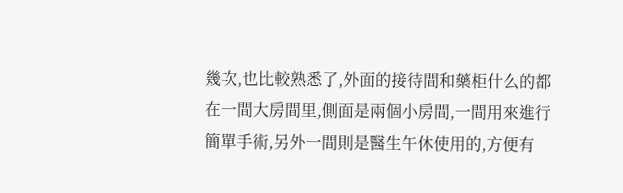幾次,也比較熟悉了,外面的接待間和藥柜什么的都在一間大房間里,側面是兩個小房間,一間用來進行簡單手術,另外一間則是醫生午休使用的,方便有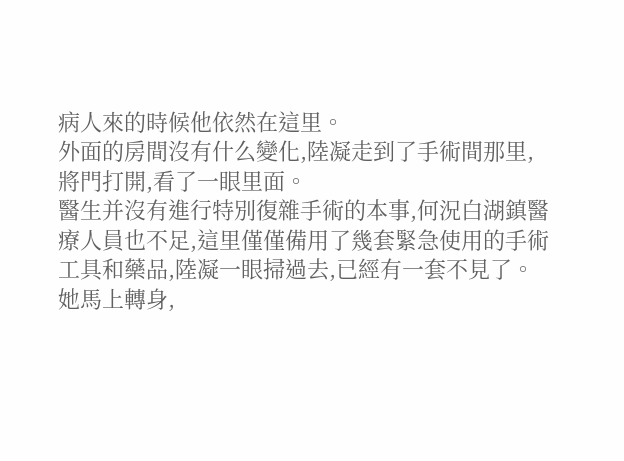病人來的時候他依然在這里。
外面的房間沒有什么變化,陸凝走到了手術間那里,將門打開,看了一眼里面。
醫生并沒有進行特別復雜手術的本事,何況白湖鎮醫療人員也不足,這里僅僅備用了幾套緊急使用的手術工具和藥品,陸凝一眼掃過去,已經有一套不見了。
她馬上轉身,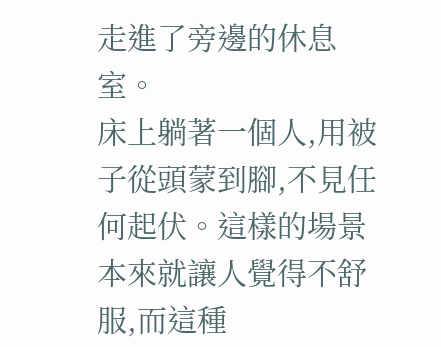走進了旁邊的休息室。
床上躺著一個人,用被子從頭蒙到腳,不見任何起伏。這樣的場景本來就讓人覺得不舒服,而這種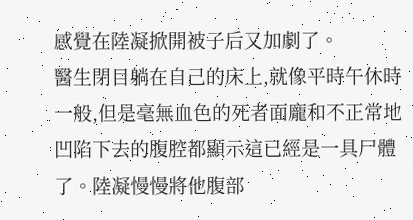感覺在陸凝掀開被子后又加劇了。
醫生閉目躺在自己的床上,就像平時午休時一般,但是毫無血色的死者面龐和不正常地凹陷下去的腹腔都顯示這已經是一具尸體了。陸凝慢慢將他腹部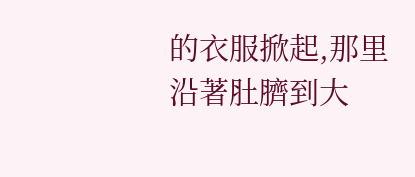的衣服掀起,那里沿著肚臍到大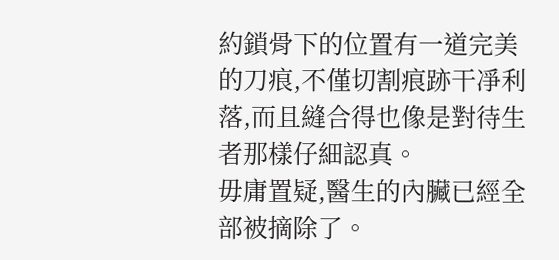約鎖骨下的位置有一道完美的刀痕,不僅切割痕跡干凈利落,而且縫合得也像是對待生者那樣仔細認真。
毋庸置疑,醫生的內臟已經全部被摘除了。